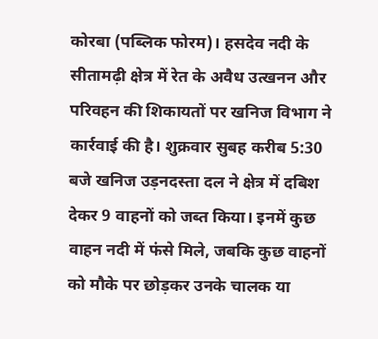कोरबा (पब्लिक फोरम)। हसदेव नदी के सीतामढ़ी क्षेत्र में रेत के अवैध उत्खनन और परिवहन की शिकायतों पर खनिज विभाग ने कार्रवाई की है। शुक्रवार सुबह करीब 5:30 बजे खनिज उड़नदस्ता दल ने क्षेत्र में दबिश देकर 9 वाहनों को जब्त किया। इनमें कुछ वाहन नदी में फंसे मिले, जबकि कुछ वाहनों को मौके पर छोड़कर उनके चालक या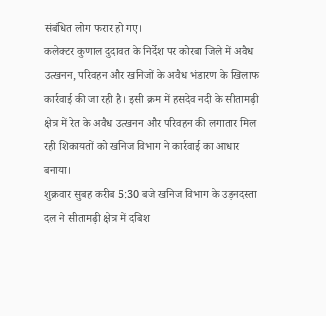संबंधित लोग फरार हो गए।
कलेक्टर कुणाल दुदावत के निर्देश पर कोरबा जिले में अवैध उत्खनन, परिवहन और खनिजों के अवैध भंडारण के खिलाफ कार्रवाई की जा रही है। इसी क्रम में हसदेव नदी के सीतामढ़ी क्षेत्र में रेत के अवैध उत्खनन और परिवहन की लगातार मिल रही शिकायतों को खनिज विभाग ने कार्रवाई का आधार बनाया।
शुक्रवार सुबह करीब 5:30 बजे खनिज विभाग के उड़नदस्ता दल ने सीतामढ़ी क्षेत्र में दबिश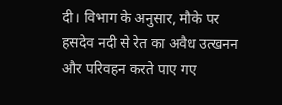दी। विभाग के अनुसार, मौके पर हसदेव नदी से रेत का अवैध उत्खनन और परिवहन करते पाए गए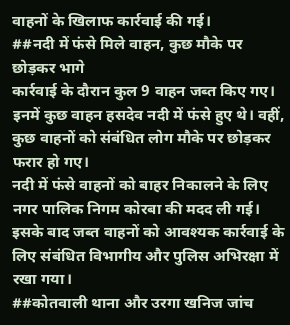वाहनों के खिलाफ कार्रवाई की गई।
##नदी में फंसे मिले वाहन, कुछ मौके पर छोड़कर भागे
कार्रवाई के दौरान कुल 9 वाहन जब्त किए गए। इनमें कुछ वाहन हसदेव नदी में फंसे हुए थे। वहीं, कुछ वाहनों को संबंधित लोग मौके पर छोड़कर फरार हो गए।
नदी में फंसे वाहनों को बाहर निकालने के लिए नगर पालिक निगम कोरबा की मदद ली गई। इसके बाद जब्त वाहनों को आवश्यक कार्रवाई के लिए संबंधित विभागीय और पुलिस अभिरक्षा में रखा गया।
##कोतवाली थाना और उरगा खनिज जांच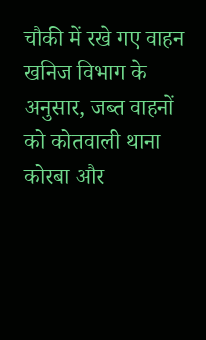चौकी में रखे गए वाहन
खनिज विभाग के अनुसार, जब्त वाहनों को कोतवाली थाना कोरबा और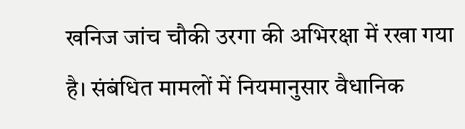खनिज जांच चौकी उरगा की अभिरक्षा में रखा गया है। संबंधित मामलों में नियमानुसार वैधानिक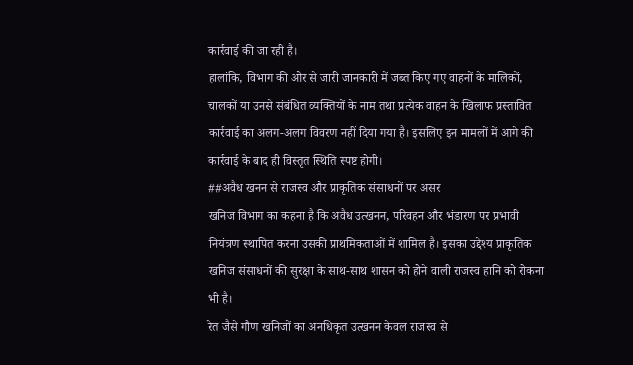कार्रवाई की जा रही है।
हालांकि, विभाग की ओर से जारी जानकारी में जब्त किए गए वाहनों के मालिकों, चालकों या उनसे संबंधित व्यक्तियों के नाम तथा प्रत्येक वाहन के खिलाफ प्रस्तावित कार्रवाई का अलग-अलग विवरण नहीं दिया गया है। इसलिए इन मामलों में आगे की कार्रवाई के बाद ही विस्तृत स्थिति स्पष्ट होगी।
##अवैध खनन से राजस्व और प्राकृतिक संसाधनों पर असर
खनिज विभाग का कहना है कि अवैध उत्खनन, परिवहन और भंडारण पर प्रभावी नियंत्रण स्थापित करना उसकी प्राथमिकताओं में शामिल है। इसका उद्देश्य प्राकृतिक खनिज संसाधनों की सुरक्षा के साथ-साथ शासन को होने वाली राजस्व हानि को रोकना भी है।
रेत जैसे गौण खनिजों का अनधिकृत उत्खनन केवल राजस्व से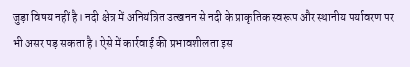जुड़ा विषय नहीं है। नदी क्षेत्र में अनियंत्रित उत्खनन से नदी के प्राकृतिक स्वरूप और स्थानीय पर्यावरण पर भी असर पड़ सकता है। ऐसे में कार्रवाई की प्रभावशीलता इस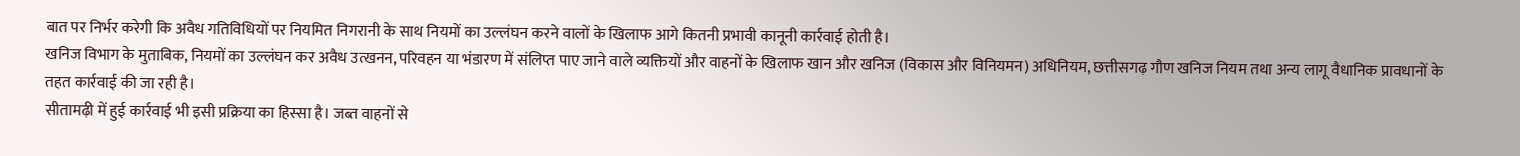बात पर निर्भर करेगी कि अवैध गतिविधियों पर नियमित निगरानी के साथ नियमों का उल्लंघन करने वालों के खिलाफ आगे कितनी प्रभावी कानूनी कार्रवाई होती है।
खनिज विभाग के मुताबिक, नियमों का उल्लंघन कर अवैध उत्खनन, परिवहन या भंडारण में संलिप्त पाए जाने वाले व्यक्तियों और वाहनों के खिलाफ खान और खनिज (विकास और विनियमन) अधिनियम, छत्तीसगढ़ गौण खनिज नियम तथा अन्य लागू वैधानिक प्रावधानों के तहत कार्रवाई की जा रही है।
सीतामढ़ी में हुई कार्रवाई भी इसी प्रक्रिया का हिस्सा है। जब्त वाहनों से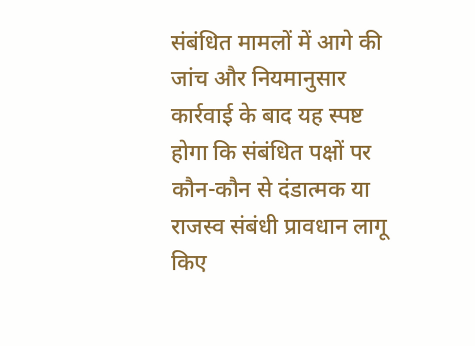संबंधित मामलों में आगे की जांच और नियमानुसार कार्रवाई के बाद यह स्पष्ट होगा कि संबंधित पक्षों पर कौन-कौन से दंडात्मक या राजस्व संबंधी प्रावधान लागू किए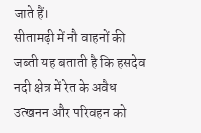जाते हैं।
सीतामढ़ी में नौ वाहनों की जब्ती यह बताती है कि हसदेव नदी क्षेत्र में रेत के अवैध उत्खनन और परिवहन को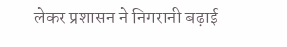लेकर प्रशासन ने निगरानी बढ़ाई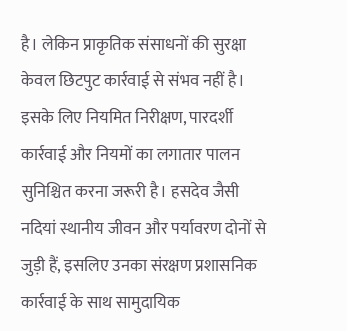है। लेकिन प्राकृतिक संसाधनों की सुरक्षा केवल छिटपुट कार्रवाई से संभव नहीं है। इसके लिए नियमित निरीक्षण, पारदर्शी कार्रवाई और नियमों का लगातार पालन सुनिश्चित करना जरूरी है। हसदेव जैसी नदियां स्थानीय जीवन और पर्यावरण दोनों से जुड़ी हैं, इसलिए उनका संरक्षण प्रशासनिक कार्रवाई के साथ सामुदायिक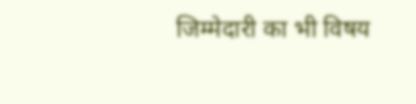जिम्मेदारी का भी विषय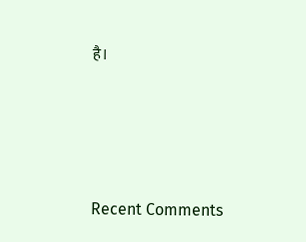है।






Recent Comments